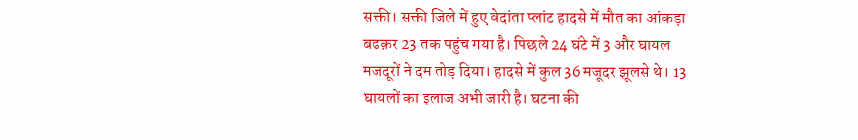सक्ती। सक्ती जिले में हुए वेदांता प्लांट हादसे में मौत का आंकड़ा बढक़र 23 तक पहुंच गया है। पिछले 24 घंटे में 3 और घायल मजदूरों ने दम तोड़ दिया। हादसे में कुल 36 मजूदर झूलसे थे। 13 घायलों का इलाज अभी जारी है। घटना की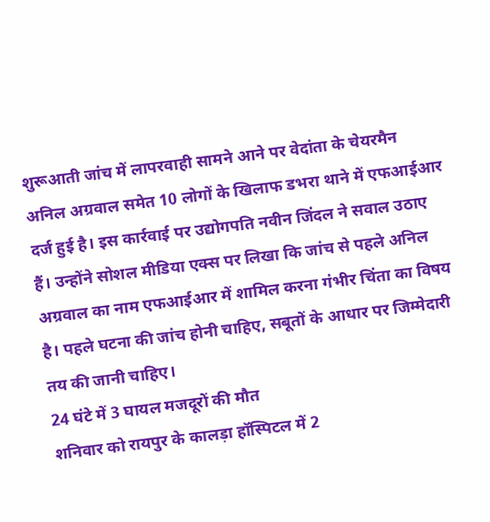शुरूआती जांच में लापरवाही सामने आने पर वेदांता के चेयरमैन अनिल अग्रवाल समेत 10 लोगों के खिलाफ डभरा थाने में एफआईआर दर्ज हुई है। इस कार्रवाई पर उद्योगपति नवीन जिंदल ने सवाल उठाए हैं। उन्होंने सोशल मीडिया एक्स पर लिखा कि जांच से पहले अनिल अग्रवाल का नाम एफआईआर में शामिल करना गंभीर चिंता का विषय है। पहले घटना की जांच होनी चाहिए, सबूतों के आधार पर जिम्मेदारी तय की जानी चाहिए।
24 घंटे में 3 घायल मजदूरों की मौत
शनिवार को रायपुर के कालड़ा हॉस्पिटल में 2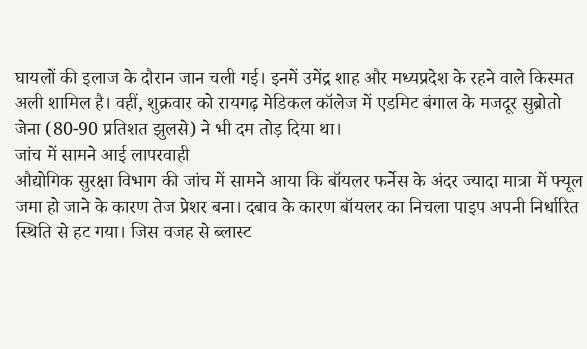घायलों की इलाज के दौरान जान चली गई। इनमें उमेंद्र शाह और मध्यप्रदेश के रहने वाले किस्मत अली शामिल है। वहीं, शुक्रवार को रायगढ़ मेडिकल कॉलेज में एडमिट बंगाल के मजदूर सुब्रोतो जेना (80-90 प्रतिशत झुलसे) ने भी दम तोड़ दिया था।
जांच में सामने आई लापरवाही
औद्योगिक सुरक्षा विभाग की जांच में सामने आया कि बॉयलर फर्नेस के अंदर ज्यादा मात्रा में फ्यूल जमा हो जाने के कारण तेज प्रेशर बना। दबाव के कारण बॉयलर का निचला पाइप अपनी निर्धारित स्थिति से हट गया। जिस वजह से ब्लास्ट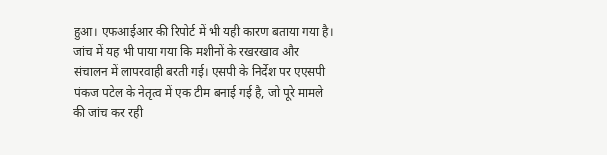हुआ। एफआईआर की रिपोर्ट में भी यही कारण बताया गया है। जांच में यह भी पाया गया कि मशीनों के रखरखाव और संचालन में लापरवाही बरती गई। एसपी के निर्देश पर एएसपी पंकज पटेल के नेतृत्व में एक टीम बनाई गई है, जो पूरे मामले की जांच कर रही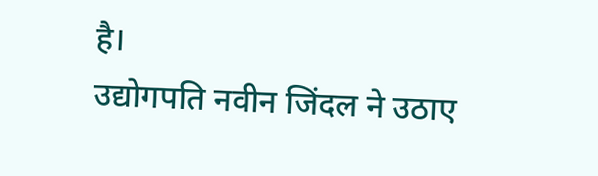है।
उद्योगपति नवीन जिंदल ने उठाए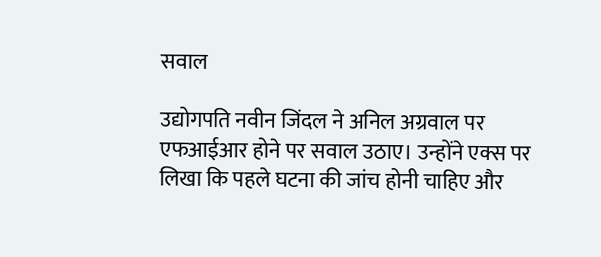सवाल

उद्योगपति नवीन जिंदल ने अनिल अग्रवाल पर एफआईआर होने पर सवाल उठाए। उन्होंने एक्स पर लिखा कि पहले घटना की जांच होनी चाहिए और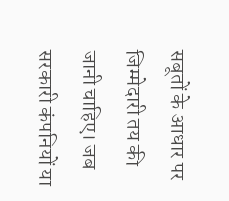सबूतों के आधार पर जिम्मेदारी तय की जानी चाहिए। जब सरकारी कंपनियों या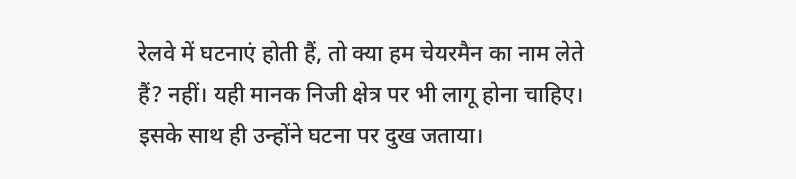रेलवे में घटनाएं होती हैं, तो क्या हम चेयरमैन का नाम लेते हैं? नहीं। यही मानक निजी क्षेत्र पर भी लागू होना चाहिए। इसके साथ ही उन्होंने घटना पर दुख जताया।